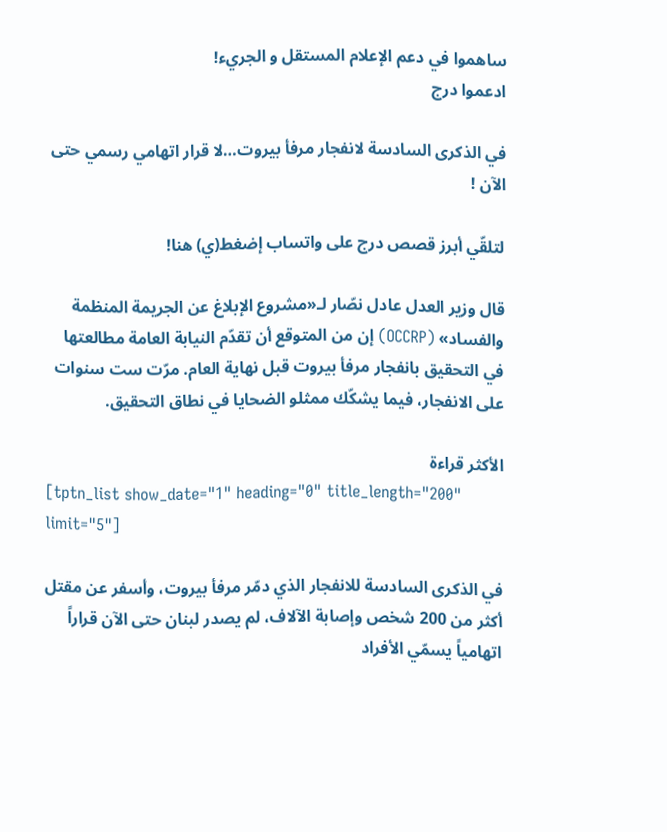ساهموا في دعم الإعلام المستقل و الجريء!
ادعموا درج

في الذكرى السادسة لانفجار مرفأ بيروت…لا قرار اتهامي رسمي حتى الآن !

لتلقّي أبرز قصص درج على واتساب إضغط(ي) هنا!

قال وزير العدل عادل نصّار لـ«مشروع الإبلاغ عن الجريمة المنظمة والفساد» (OCCRP) إن من المتوقع أن تقدّم النيابة العامة مطالعتها في التحقيق بانفجار مرفأ بيروت قبل نهاية العام. مرّت ست سنوات على الانفجار، فيما يشكّك ممثلو الضحايا في نطاق التحقيق.

الأكثر قراءة
[tptn_list show_date="1" heading="0" title_length="200" limit="5"]

في الذكرى السادسة للانفجار الذي دمّر مرفأ بيروت، وأسفر عن مقتل أكثر من 200 شخص وإصابة الآلاف، لم يصدر لبنان حتى الآن قراراً اتهامياً يسمّي الأفراد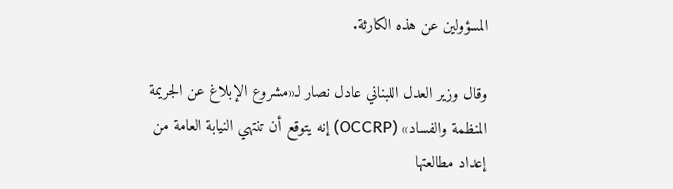المسؤولين عن هذه الكارثة.

وقال وزير العدل اللبناني عادل نصار لـ«مشروع الإبلاغ عن الجريمة المنظمة والفساد» (OCCRP) إنه يتوقع أن تنتهي النيابة العامة من إعداد مطالعتها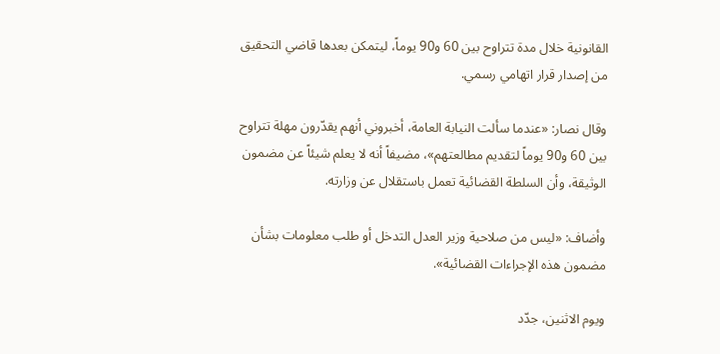القانونية خلال مدة تتراوح بين 60 و90 يوماً، ليتمكن بعدها قاضي التحقيق من إصدار قرار اتهامي رسمي.

وقال نصار: «عندما سألت النيابة العامة، أخبروني أنهم يقدّرون مهلة تتراوح بين 60 و90 يوماً لتقديم مطالعتهم»، مضيفاً أنه لا يعلم شيئاً عن مضمون الوثيقة، وأن السلطة القضائية تعمل باستقلال عن وزارته.

وأضاف: «ليس من صلاحية وزير العدل التدخل أو طلب معلومات بشأن مضمون هذه الإجراءات القضائية».

ويوم الاثنين، جدّد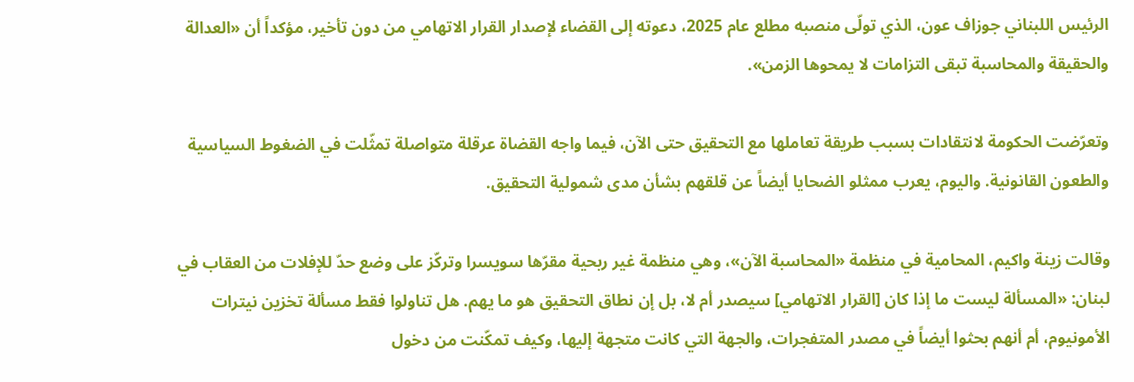الرئيس اللبناني جوزاف عون، الذي تولّى منصبه مطلع عام 2025، دعوته إلى القضاء لإصدار القرار الاتهامي من دون تأخير، مؤكداً أن «العدالة والحقيقة والمحاسبة تبقى التزامات لا يمحوها الزمن».

وتعرّضت الحكومة لانتقادات بسبب طريقة تعاملها مع التحقيق حتى الآن، فيما واجه القضاة عرقلة متواصلة تمثّلت في الضغوط السياسية والطعون القانونية. واليوم، يعرب ممثلو الضحايا أيضاً عن قلقهم بشأن مدى شمولية التحقيق.

وقالت زينة واكيم، المحامية في منظمة «المحاسبة الآن»، وهي منظمة غير ربحية مقرّها سويسرا وتركّز على وضع حدّ للإفلات من العقاب في لبنان: «المسألة ليست ما إذا كان [القرار الاتهامي] سيصدر أم لا، بل إن نطاق التحقيق هو ما يهم. هل تناولوا فقط مسألة تخزين نيترات الأمونيوم، أم أنهم بحثوا أيضاً في مصدر المتفجرات، والجهة التي كانت متجهة إليها، وكيف تمكّنت من دخول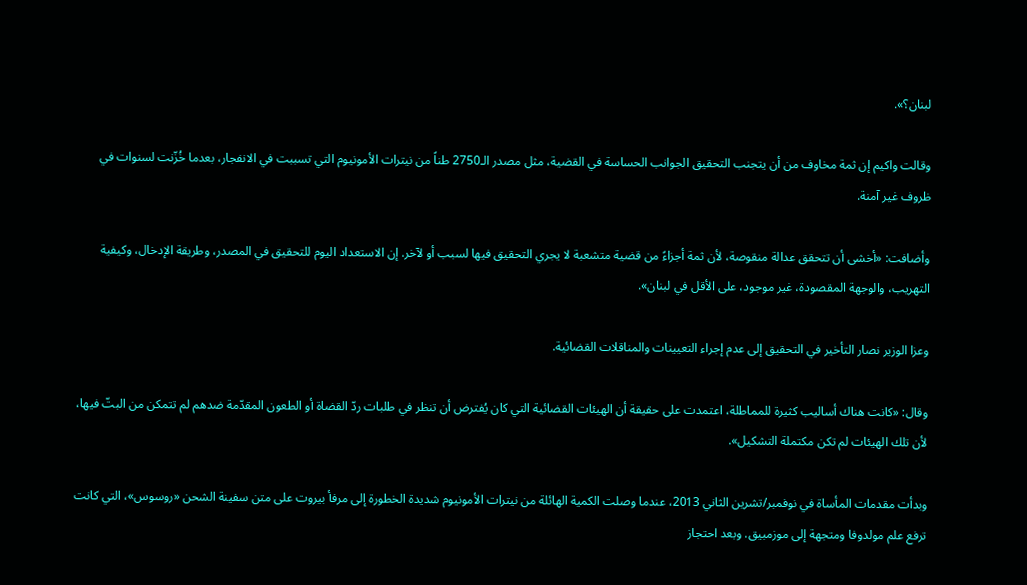لبنان؟».

وقالت واكيم إن ثمة مخاوف من أن يتجنب التحقيق الجوانب الحساسة في القضية، مثل مصدر الـ2750 طناً من نيترات الأمونيوم التي تسببت في الانفجار، بعدما خُزّنت لسنوات في ظروف غير آمنة.

وأضافت: «أخشى أن تتحقق عدالة منقوصة، لأن ثمة أجزاءً من قضية متشعبة لا يجري التحقيق فيها لسبب أو لآخر. إن الاستعداد اليوم للتحقيق في المصدر، وطريقة الإدخال، وكيفية التهريب، والوجهة المقصودة، غير موجود، على الأقل في لبنان».

وعزا الوزير نصار التأخير في التحقيق إلى عدم إجراء التعيينات والمناقلات القضائية.

وقال: «كانت هناك أساليب كثيرة للمماطلة، اعتمدت على حقيقة أن الهيئات القضائية التي كان يُفترض أن تنظر في طلبات ردّ القضاة أو الطعون المقدّمة ضدهم لم تتمكن من البتّ فيها، لأن تلك الهيئات لم تكن مكتملة التشكيل».

وبدأت مقدمات المأساة في نوفمبر/تشرين الثاني 2013، عندما وصلت الكمية الهائلة من نيترات الأمونيوم شديدة الخطورة إلى مرفأ بيروت على متن سفينة الشحن «روسوس»، التي كانت ترفع علم مولدوفا ومتجهة إلى موزمبيق. وبعد احتجاز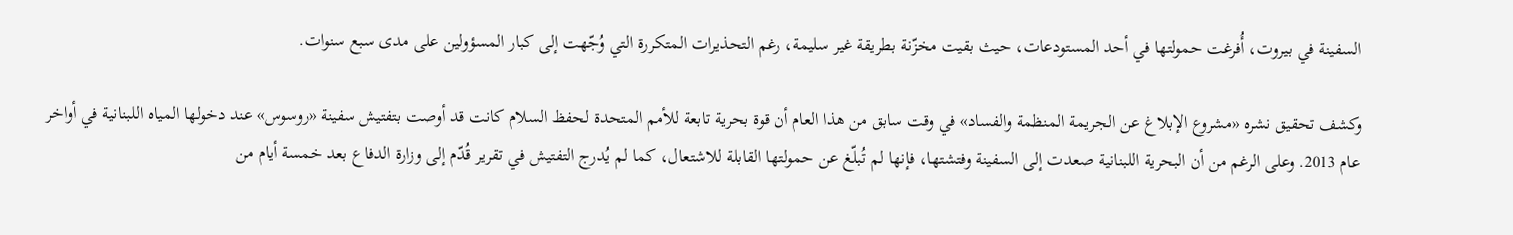السفينة في بيروت، أُفرغت حمولتها في أحد المستودعات، حيث بقيت مخزّنة بطريقة غير سليمة، رغم التحذيرات المتكررة التي وُجّهت إلى كبار المسؤولين على مدى سبع سنوات.

وكشف تحقيق نشره «مشروع الإبلاغ عن الجريمة المنظمة والفساد» في وقت سابق من هذا العام أن قوة بحرية تابعة للأمم المتحدة لحفظ السلام كانت قد أوصت بتفتيش سفينة «روسوس» عند دخولها المياه اللبنانية في أواخر عام 2013. وعلى الرغم من أن البحرية اللبنانية صعدت إلى السفينة وفتشتها، فإنها لم تُبلّغ عن حمولتها القابلة للاشتعال، كما لم يُدرج التفتيش في تقرير قُدّم إلى وزارة الدفاع بعد خمسة أيام من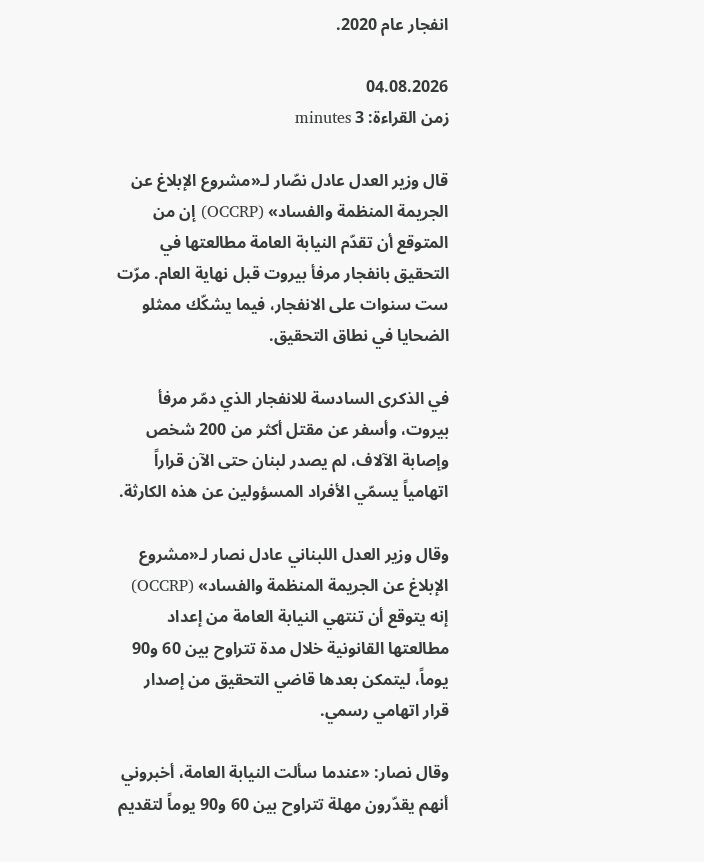انفجار عام 2020.

04.08.2026
زمن القراءة: 3 minutes

قال وزير العدل عادل نصّار لـ«مشروع الإبلاغ عن الجريمة المنظمة والفساد» (OCCRP) إن من المتوقع أن تقدّم النيابة العامة مطالعتها في التحقيق بانفجار مرفأ بيروت قبل نهاية العام. مرّت ست سنوات على الانفجار، فيما يشكّك ممثلو الضحايا في نطاق التحقيق.

في الذكرى السادسة للانفجار الذي دمّر مرفأ بيروت، وأسفر عن مقتل أكثر من 200 شخص وإصابة الآلاف، لم يصدر لبنان حتى الآن قراراً اتهامياً يسمّي الأفراد المسؤولين عن هذه الكارثة.

وقال وزير العدل اللبناني عادل نصار لـ«مشروع الإبلاغ عن الجريمة المنظمة والفساد» (OCCRP) إنه يتوقع أن تنتهي النيابة العامة من إعداد مطالعتها القانونية خلال مدة تتراوح بين 60 و90 يوماً، ليتمكن بعدها قاضي التحقيق من إصدار قرار اتهامي رسمي.

وقال نصار: «عندما سألت النيابة العامة، أخبروني أنهم يقدّرون مهلة تتراوح بين 60 و90 يوماً لتقديم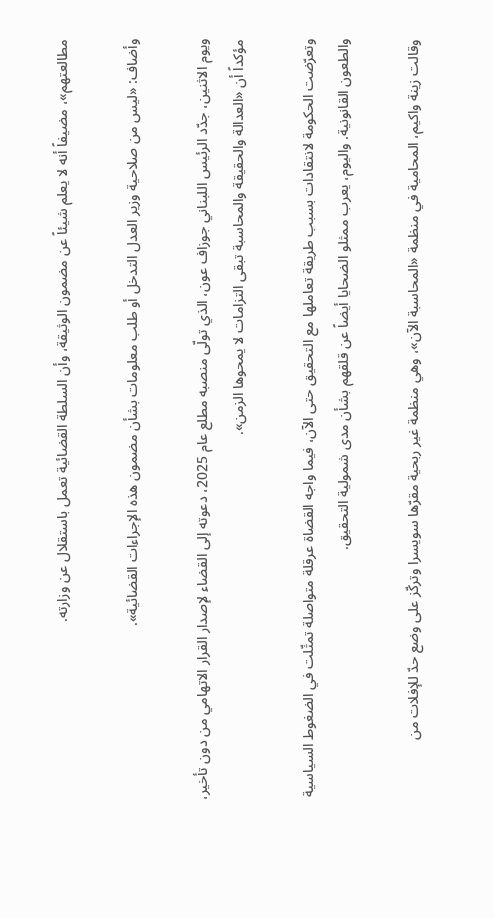مطالعتهم»، مضيفاً أنه لا يعلم شيئاً عن مضمون الوثيقة، وأن السلطة القضائية تعمل باستقلال عن وزارته.

وأضاف: «ليس من صلاحية وزير العدل التدخل أو طلب معلومات بشأن مضمون هذه الإجراءات القضائية».

ويوم الاثنين، جدّد الرئيس اللبناني جوزاف عون، الذي تولّى منصبه مطلع عام 2025، دعوته إلى القضاء لإصدار القرار الاتهامي من دون تأخير، مؤكداً أن «العدالة والحقيقة والمحاسبة تبقى التزامات لا يمحوها الزمن».

وتعرّضت الحكومة لانتقادات بسبب طريقة تعاملها مع التحقيق حتى الآن، فيما واجه القضاة عرقلة متواصلة تمثّلت في الضغوط السياسية والطعون القانونية. واليوم، يعرب ممثلو الضحايا أيضاً عن قلقهم بشأن مدى شمولية التحقيق.

وقالت زينة واكيم، المحامية في منظمة «المحاسبة الآن»، وهي منظمة غير ربحية مقرّها سويسرا وتركّز على وضع حدّ للإفلات من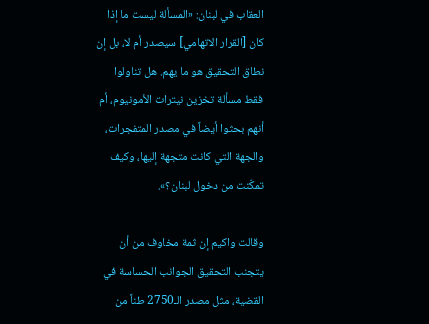العقاب في لبنان: «المسألة ليست ما إذا كان [القرار الاتهامي] سيصدر أم لا، بل إن نطاق التحقيق هو ما يهم. هل تناولوا فقط مسألة تخزين نيترات الأمونيوم، أم أنهم بحثوا أيضاً في مصدر المتفجرات، والجهة التي كانت متجهة إليها، وكيف تمكّنت من دخول لبنان؟».

وقالت واكيم إن ثمة مخاوف من أن يتجنب التحقيق الجوانب الحساسة في القضية، مثل مصدر الـ2750 طناً من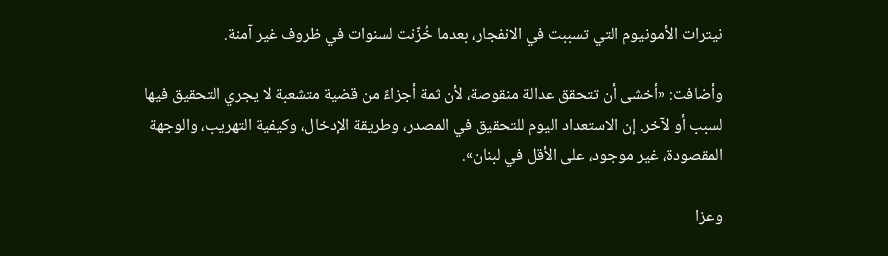نيترات الأمونيوم التي تسببت في الانفجار، بعدما خُزّنت لسنوات في ظروف غير آمنة.

وأضافت: «أخشى أن تتحقق عدالة منقوصة، لأن ثمة أجزاءً من قضية متشعبة لا يجري التحقيق فيها لسبب أو لآخر. إن الاستعداد اليوم للتحقيق في المصدر، وطريقة الإدخال، وكيفية التهريب، والوجهة المقصودة، غير موجود، على الأقل في لبنان».

وعزا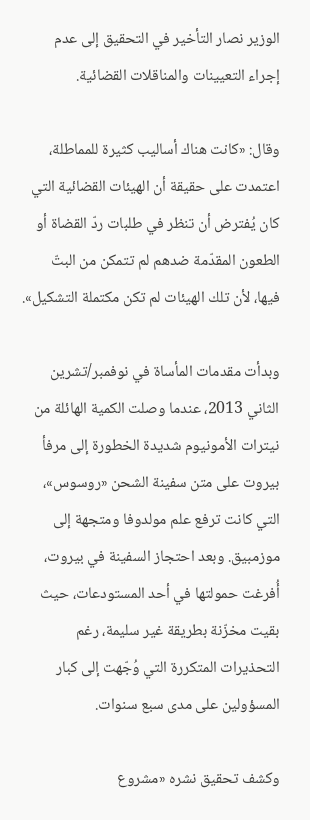الوزير نصار التأخير في التحقيق إلى عدم إجراء التعيينات والمناقلات القضائية.

وقال: «كانت هناك أساليب كثيرة للمماطلة، اعتمدت على حقيقة أن الهيئات القضائية التي كان يُفترض أن تنظر في طلبات ردّ القضاة أو الطعون المقدّمة ضدهم لم تتمكن من البتّ فيها، لأن تلك الهيئات لم تكن مكتملة التشكيل».

وبدأت مقدمات المأساة في نوفمبر/تشرين الثاني 2013، عندما وصلت الكمية الهائلة من نيترات الأمونيوم شديدة الخطورة إلى مرفأ بيروت على متن سفينة الشحن «روسوس»، التي كانت ترفع علم مولدوفا ومتجهة إلى موزمبيق. وبعد احتجاز السفينة في بيروت، أُفرغت حمولتها في أحد المستودعات، حيث بقيت مخزّنة بطريقة غير سليمة، رغم التحذيرات المتكررة التي وُجّهت إلى كبار المسؤولين على مدى سبع سنوات.

وكشف تحقيق نشره «مشروع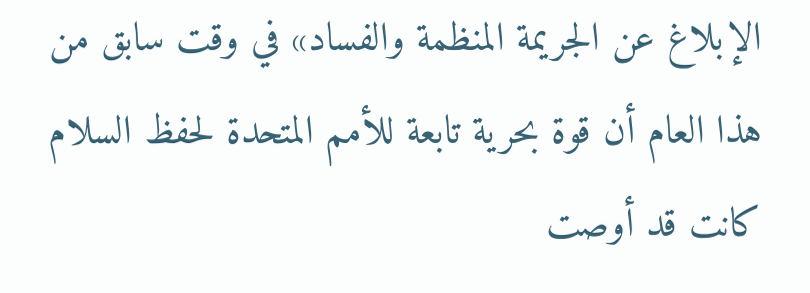الإبلاغ عن الجريمة المنظمة والفساد» في وقت سابق من هذا العام أن قوة بحرية تابعة للأمم المتحدة لحفظ السلام كانت قد أوصت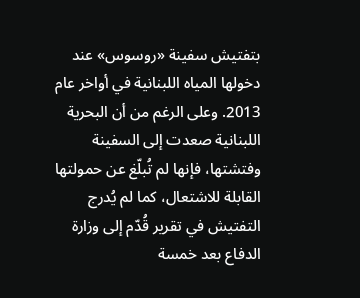بتفتيش سفينة «روسوس» عند دخولها المياه اللبنانية في أواخر عام 2013. وعلى الرغم من أن البحرية اللبنانية صعدت إلى السفينة وفتشتها، فإنها لم تُبلّغ عن حمولتها القابلة للاشتعال، كما لم يُدرج التفتيش في تقرير قُدّم إلى وزارة الدفاع بعد خمسة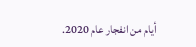أيام من انفجار عام 2020.